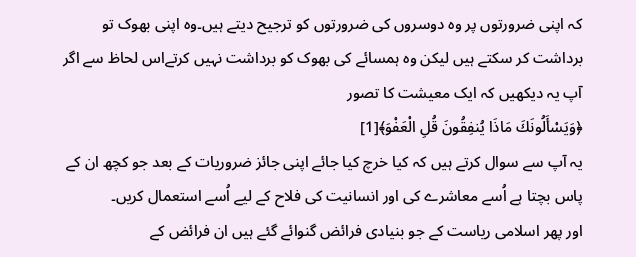کہ اپنی ضرورتوں پر وہ دوسروں کی ضرورتوں کو ترجیح دیتے ہیں۔وہ اپنی بھوک تو برداشت کر سکتے ہیں لیکن وہ ہمسائے کی بھوک کو برداشت نہیں کرتےاس لحاظ سے اگر آپ یہ دیکھیں کہ ایک معیشت کا تصور
﴿وَيَسْأَلُونَكَ مَاذَا يُنفِقُونَ قُلِ الْعَفْوَ﴾[1]
یہ آپ سے سوال کرتے ہیں کہ کیا خرچ کیا جائے اپنی جائز ضروریات کے بعد جو کچھ ان کے پاس بچتا ہے اُسے معاشرے کی اور انسانیت کی فلاح کے لیے اُسے استعمال کریں۔
اور پھر اسلامی ریاست کے جو بنیادی فرائض گنوائے گئے ہیں ان فرائض کے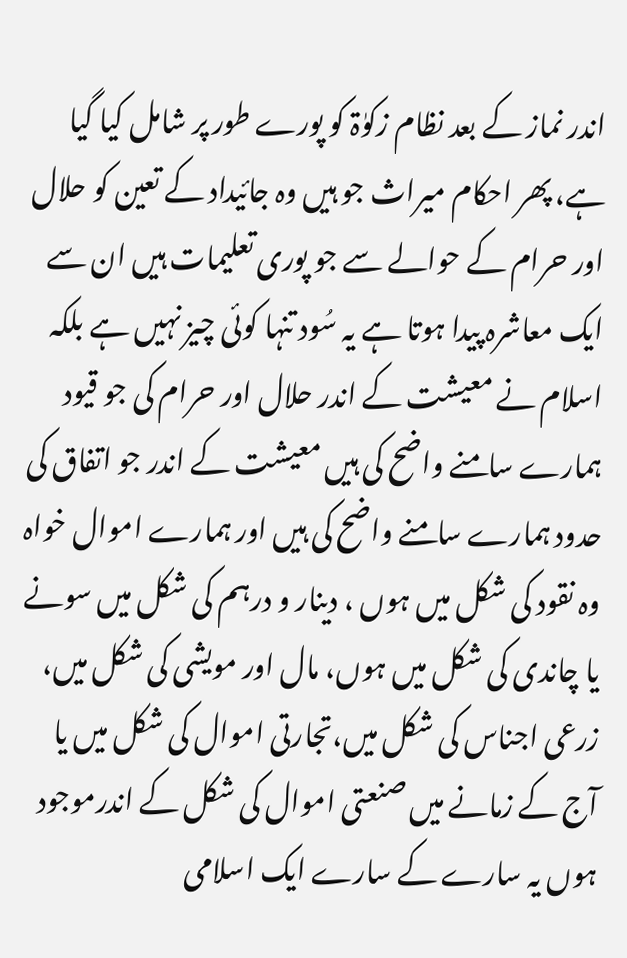اندر نماز کے بعد نظام زکوٰۃ کو پورے طور پر شامل کیا گیا ہے، پھر احکام میراث جو ہیں وہ جائیداد کے تعین کو حلال اور حرام کے حوالے سے جو پوری تعلیمات ہیں ان سے ایک معاشرہ پیدا ہوتا ہے یہ سُود تنہا کوئی چیز نہیں ہے بلکہ اسلام نے معیشت کے اندر حلال اور حرام کی جو قیود ہمارے سامنے واضح کی ہیں معیشت کے اندر جو اتفاق کی حدود ہمارے سامنے واضح کی ہیں اور ہمارے اموال خواہ وہ نقود کی شکل میں ہوں ، دینار و درہم کی شکل میں سونے یا چاندی کی شکل میں ہوں، مال اور مویشی کی شکل میں، زرعی اجناس کی شکل میں،تجارتی اموال کی شکل میں یا آج کے زمانے میں صنعتی اموال کی شکل کے اندرموجود ہوں یہ سارے کے سارے ایک اسلامی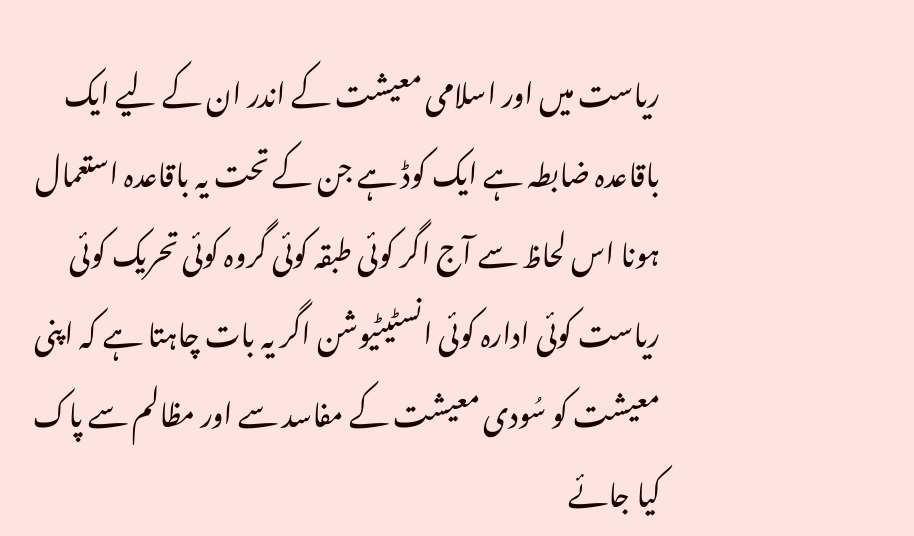ریاست میں اور اسلامی معیشت کے اندر ان کے لیے ایک باقاعدہ ضابطہ ہے ایک کوڈ ہے جن کے تحت یہ باقاعدہ استعمال ہونا اس لحاظ سے آج اگر کوئی طبقہ کوئی گروہ کوئی تحریک کوئی ریاست کوئی ادارہ کوئی انسٹیٹیوشن اگر یہ بات چاہتا ہے کہ اپنی معیشت کو سُودی معیشت کے مفاسد سے اور مظالم سے پاک کیا جائے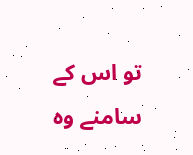تو اس کے سامنے وہ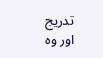تدریج اور وہ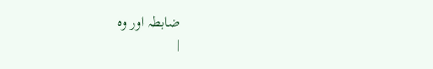ضابطہ اور وہ
|